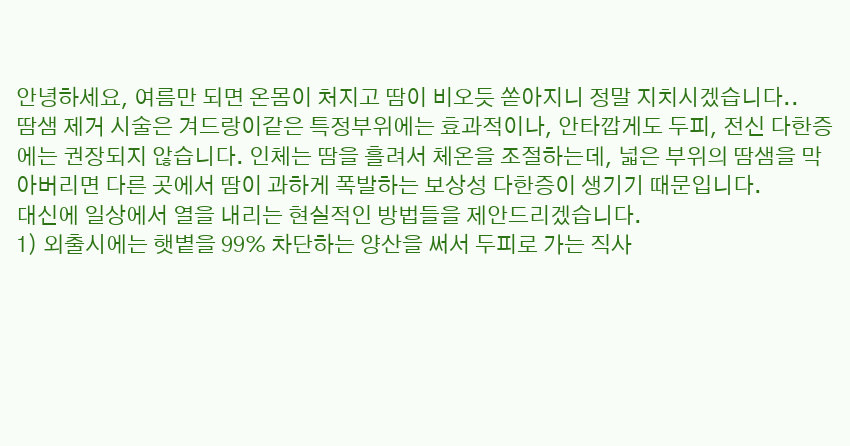안녕하세요, 여름만 되면 온몸이 처지고 땀이 비오듯 쏟아지니 정말 지치시겠습니다..
땀샘 제거 시술은 겨드랑이같은 특정부위에는 효과적이나, 안타깝게도 두피, 전신 다한증에는 권장되지 않습니다. 인체는 땀을 흘려서 체온을 조절하는데, 넓은 부위의 땀샘을 막아버리면 다른 곳에서 땀이 과하게 폭발하는 보상성 다한증이 생기기 때문입니다.
대신에 일상에서 열을 내리는 현실적인 방법들을 제안드리겠습니다.
1) 외출시에는 햇볕을 99% 차단하는 양산을 써서 두피로 가는 직사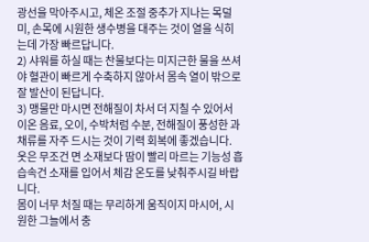광선을 막아주시고, 체온 조절 중추가 지나는 목덜미, 손목에 시원한 생수병을 대주는 것이 열을 식히는데 가장 빠르답니다.
2) 샤워를 하실 때는 찬물보다는 미지근한 물을 쓰셔야 혈관이 빠르게 수축하지 않아서 몸속 열이 밖으로 잘 발산이 된답니다.
3) 맹물만 마시면 전해질이 차서 더 지칠 수 있어서 이온 음료, 오이, 수박처럼 수분, 전해질이 풍성한 과채류를 자주 드시는 것이 기력 회복에 좋겠습니다.
옷은 무조건 면 소재보다 땀이 빨리 마르는 기능성 흡습속건 소재를 입어서 체감 온도를 낮춰주시길 바랍니다.
몸이 너무 처질 때는 무리하게 움직이지 마시어, 시원한 그늘에서 충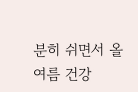분히 쉬면서 올 여름 건강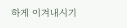하게 이겨내시기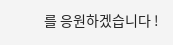를 응원하겠습니다 !